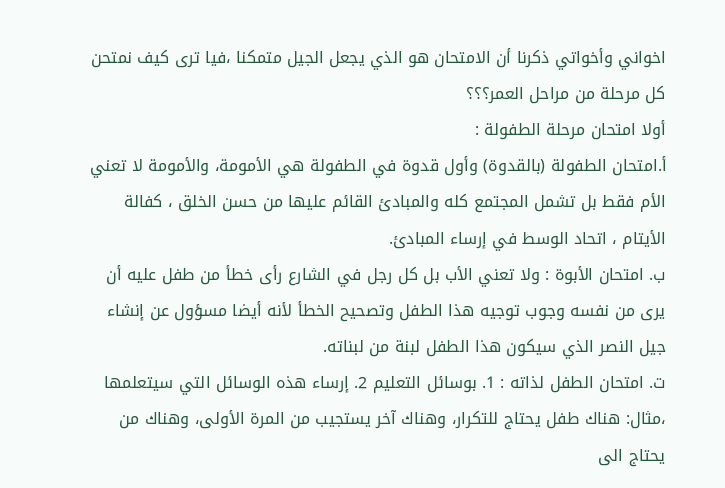اخواني وأخواتي ذكرنا أن الامتحان هو الذي يجعل الجيل متمكنا ،فيا ترى كيف نمتحن كل مرحلة من مراحل العمر؟؟؟
أولا امتحان مرحلة الطفولة :
أ‌.امتحان الطفولة (بالقدوة) وأول قدوة في الطفولة هي الأمومة، والأمومة لا تعني الأم فقط بل تشمل المجتمع كله والمبادئ القائم عليها من حسن الخلق ، كفالة الأيتام ، اتحاد الوسط في إرساء المبادئ.
ب‌. امتحان الأبوة : ولا تعني الأب بل كل رجل في الشارع رأى خطأ من طفل عليه أن يرى من نفسه وجوب توجيه هذا الطفل وتصحيح الخطأ لأنه أيضا مسؤول عن إنشاء جيل النصر الذي سيكون هذا الطفل لبنة من لبناته.
ت‌. امتحان الطفل لذاته : 1. بوسائل التعليم 2. إرساء هذه الوسائل التي سيتعلمها ،مثال: هناك طفل يحتاج للتكرار، وهناك آخر يستجيب من المرة الأولى، وهناك من يحتاج الى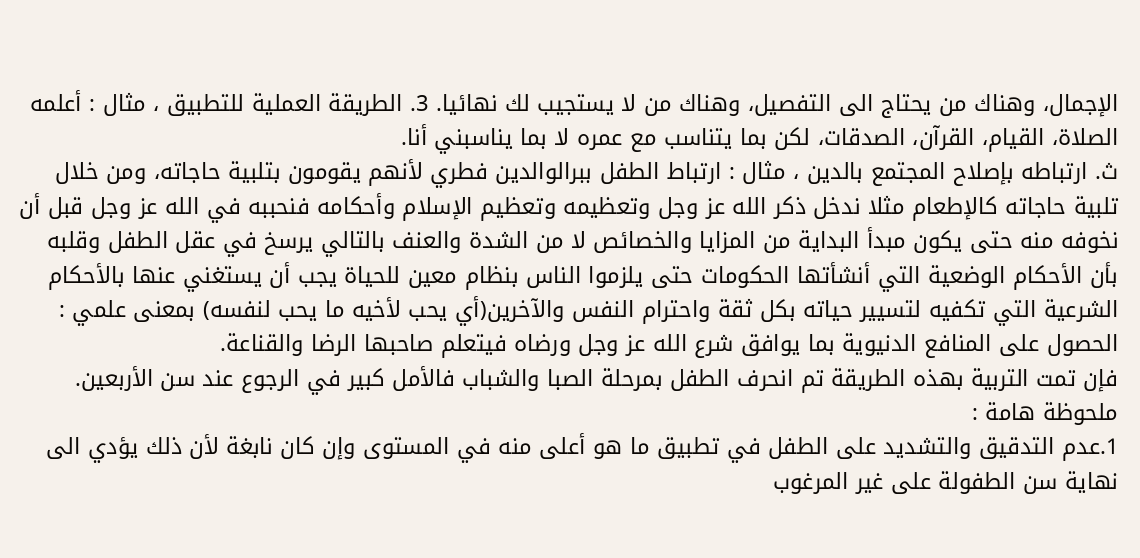الإجمال، وهناك من يحتاج الى التفصيل، وهناك من لا يستجيب لك نهائيا. 3. الطريقة العملية للتطبيق ، مثال : أعلمه الصلاة، القيام، القرآن، الصدقات، لكن بما يتناسب مع عمره لا بما يناسبني أنا.
ث‌. ارتباطه بإصلاح المجتمع بالدين ، مثال : ارتباط الطفل ببرالوالدين فطري لأنهم يقومون بتلبية حاجاته، ومن خلال تلبية حاجاته كالإطعام مثلا ندخل ذكر الله عز وجل وتعظيمه وتعظيم الإسلام وأحكامه فنحببه في الله عز وجل قبل أن نخوفه منه حتى يكون مبدأ البداية من المزايا والخصائص لا من الشدة والعنف بالتالي يرسخ في عقل الطفل وقلبه بأن الأحكام الوضعية التي أنشأتها الحكومات حتى يلزموا الناس بنظام معين للحياة يجب أن يستغني عنها بالأحكام الشرعية التي تكفيه لتسيير حياته بكل ثقة واحترام النفس والآخرين(أي يحب لأخيه ما يحب لنفسه) بمعنى علمي : الحصول على المنافع الدنيوية بما يوافق شرع الله عز وجل ورضاه فيتعلم صاحبها الرضا والقناعة.
فإن تمت التربية بهذه الطريقة تم انحرف الطفل بمرحلة الصبا والشباب فالأمل كبير في الرجوع عند سن الأربعين.
ملحوظة هامة :
1.عدم التدقيق والتشديد على الطفل في تطبيق ما هو أعلى منه في المستوى وإن كان نابغة لأن ذلك يؤدي الى نهاية سن الطفولة على غير المرغوب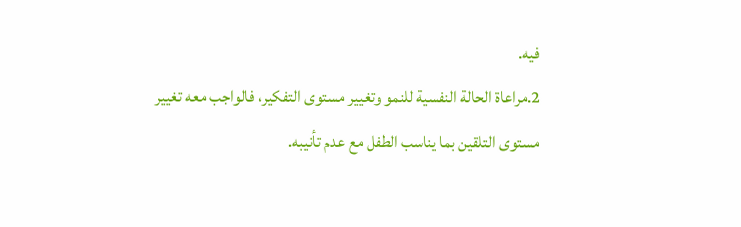فيه.
2.مراعاة الحالة النفسية للنمو وتغيير مستوى التفكير، فالواجب معه تغيير مستوى التلقين بما يناسب الطفل مع عدم تأنيبه.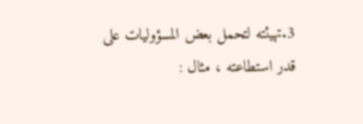3.تهيئته لتحمل بعض المسؤوليات على قدر استطاعته ، مثال :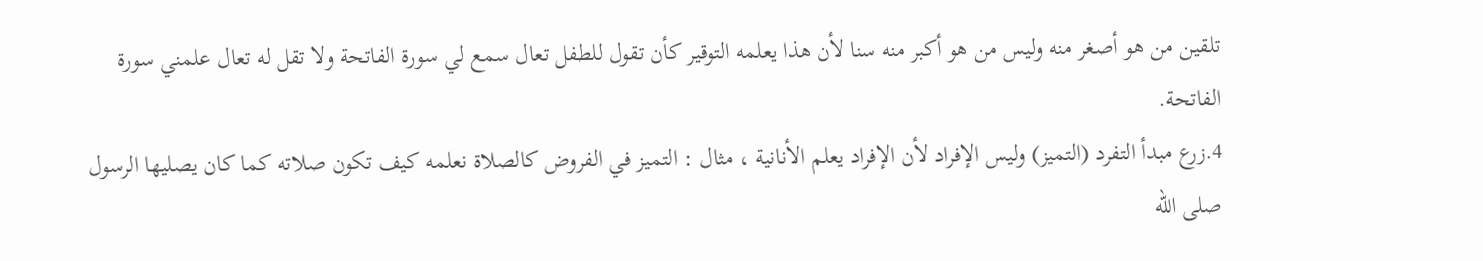تلقين من هو أصغر منه وليس من هو أكبر منه سنا لأن هذا يعلمه التوقير كأن تقول للطفل تعال سمع لي سورة الفاتحة ولا تقل له تعال علمني سورة الفاتحة.
4.زرع مبدأ التفرد (التميز) وليس الإفراد لأن الإفراد يعلم الأنانية ، مثال : التميز في الفروض كالصلاة نعلمه كيف تكون صلاته كما كان يصليها الرسول صلى الله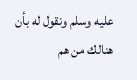عليه وسلم ونقول له بأن هنالك من هم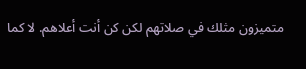متميزون مثلك في صلاتهم لكن كن أنت أعلاهم. لا كما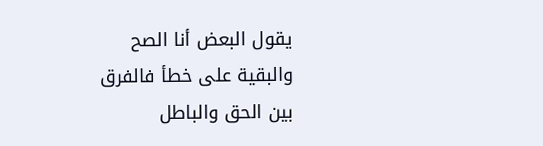يقول البعض أنا الصح والبقية على خطأ فالفرق بين الحق والباطل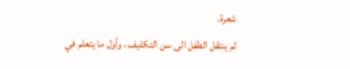شعرة.
ثم ينتقل الطفل الى سن التكليف ، وأول ما يتعلم في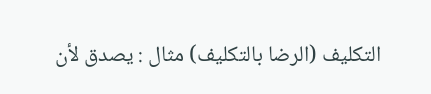التكليف (الرضا بالتكليف) مثال : يصدق لأن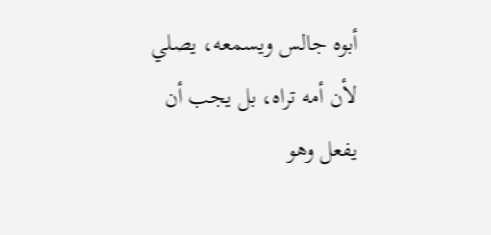أبوه جالس ويسمعه، يصلي لأن أمه تراه، بل يجب أن يفعل وهو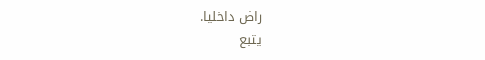راض داخليا.
يتبع